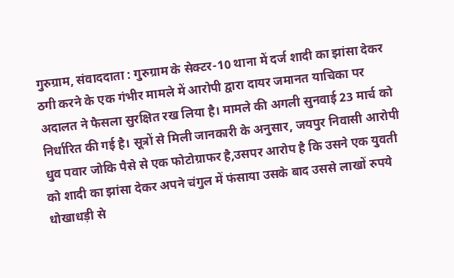गुरुग्राम, संवाददाता : गुरुग्राम के सेक्टर-10 थाना में दर्ज शादी का झांसा देकर ठगी करने के एक गंभीर मामले में आरोपी द्वारा दायर जमानत याचिका पर अदालत ने फैसला सुरक्षित रख लिया है। मामले की अगली सुनवाई 23 मार्च को निर्धारित की गई है। सूत्रों से मिली जानकारी के अनुसार, जयपुर निवासी आरोपी धुव पवार जोकि पैसे से एक फोटोग्राफर है,उसपर आरोप है कि उसने एक युवती को शादी का झांसा देकर अपने चंगुल में फंसाया उसके बाद उससे लाखों रुपये धोखाधड़ी से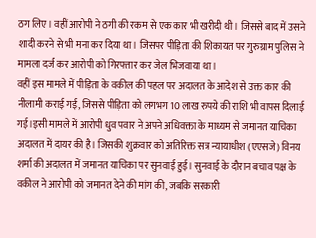ठग लिए। वहीं आरोपी ने ठगी की रकम से एक कार भी खरीदी थी। जिससे बाद में उसने शादी करने से भी मना कर दिया था। जिसपर पीड़िता की शिकायत पर गुरुग्राम पुलिस ने मामला दर्ज कर आरोपी को गिरफ्तार कर जेल भिजवाया था।
वहीं इस मामले में पीड़िता के वकील की पहल पर अदालत के आदेश से उक्त कार की नीलामी कराई गई, जिससे पीड़िता को लगभग 10 लाख रुपये की राशि भी वापस दिलाई गई।इसी मामले में आरोपी धुव पवार ने अपने अधिवक्ता के माध्यम से जमानत याचिका अदालत में दायर की है। जिसकी शुक्रवार को अतिरिक्त सत्र न्यायाधीश (एएसजे) विनय शर्मा की अदालत में जमानत याचिका पर सुनवाई हुई। सुनवाई के दौरान बचाव पक्ष के वकील ने आरोपी को जमानत देने की मांग की, जबकि सरकारी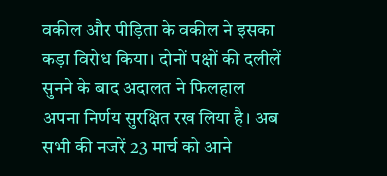वकील और पीड़िता के वकील ने इसका कड़ा विरोध किया। दोनों पक्षों की दलीलें सुनने के बाद अदालत ने फिलहाल अपना निर्णय सुरक्षित रख लिया है। अब सभी की नजरें 23 मार्च को आने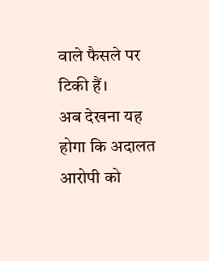वाले फैसले पर टिकी हैं।
अब देखना यह होगा कि अदालत आरोपी को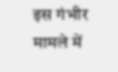इस गंभीर मामले में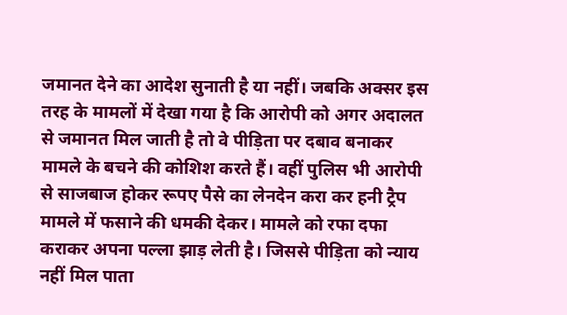जमानत देने का आदेश सुनाती है या नहीं। जबकि अक्सर इस तरह के मामलों में देखा गया है कि आरोपी को अगर अदालत से जमानत मिल जाती है तो वे पीड़िता पर दबाव बनाकर मामले के बचने की कोशिश करते हैं। वहीं पुलिस भी आरोपी से साजबाज होकर रूपए पैसे का लेनदेन करा कर हनी ट्रैप मामले में फसाने की धमकी देकर। मामले को रफा दफा कराकर अपना पल्ला झाड़ लेती है। जिससे पीड़िता को न्याय नहीं मिल पाता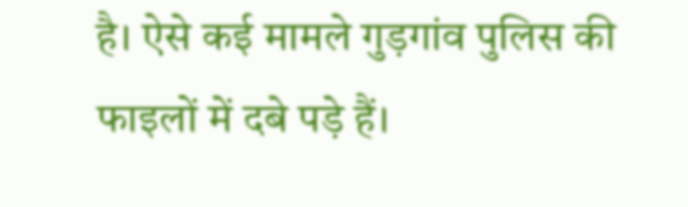है। ऐसे कई मामले गुड़गांव पुलिस की फाइलों में दबे पड़े हैं।